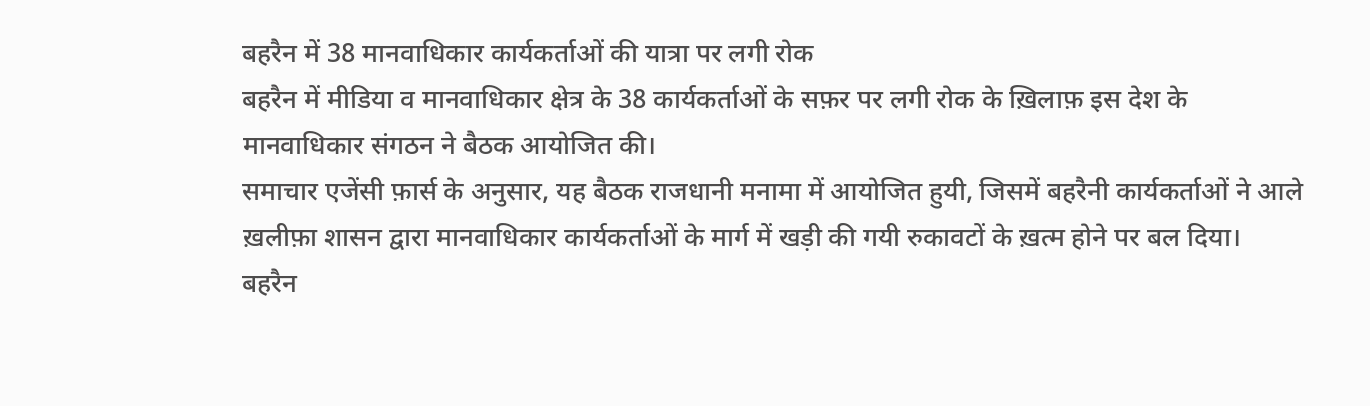बहरैन में 38 मानवाधिकार कार्यकर्ताओं की यात्रा पर लगी रोक
बहरैन में मीडिया व मानवाधिकार क्षेत्र के 38 कार्यकर्ताओं के सफ़र पर लगी रोक के ख़िलाफ़ इस देश के मानवाधिकार संगठन ने बैठक आयोजित की।
समाचार एजेंसी फ़ार्स के अनुसार, यह बैठक राजधानी मनामा में आयोजित हुयी, जिसमें बहरैनी कार्यकर्ताओं ने आले ख़लीफ़ा शासन द्वारा मानवाधिकार कार्यकर्ताओं के मार्ग में खड़ी की गयी रुकावटों के ख़त्म होने पर बल दिया।
बहरैन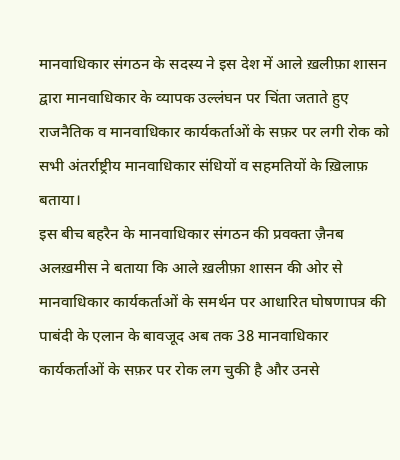मानवाधिकार संगठन के सदस्य ने इस देश में आले ख़लीफ़ा शासन द्वारा मानवाधिकार के व्यापक उल्लंघन पर चिंता जताते हुए राजनैतिक व मानवाधिकार कार्यकर्ताओं के सफ़र पर लगी रोक को सभी अंतर्राष्ट्रीय मानवाधिकार संधियों व सहमतियों के ख़िलाफ़ बताया।
इस बीच बहरैन के मानवाधिकार संगठन की प्रवक्ता ज़ैनब अलख़मीस ने बताया कि आले ख़लीफ़ा शासन की ओर से मानवाधिकार कार्यकर्ताओं के समर्थन पर आधारित घोषणापत्र की पाबंदी के एलान के बावजूद अब तक 38 मानवाधिकार कार्यकर्ताओं के सफ़र पर रोक लग चुकी है और उनसे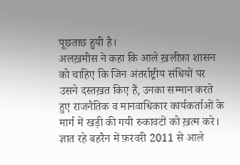पूछताछ हुयी है।
अलख़मीस ने कहा कि आले ख़लीफ़ा शासन को चाहिए कि जिन अंतर्राष्ट्रीय संधियों पर उसने दस्तख़त किए हैं, उनका सम्मान करते हुए राजनैतिक व मानवाधिकार कार्यकर्ताओं के मार्ग में खड़ी की गयी रुकावटों को ख़त्म करे।
ज्ञात रहे बहरैन में फ़रवरी 2011 से आले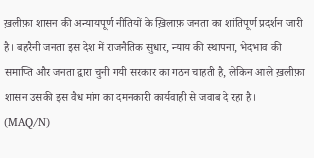ख़लीफ़ा शासन की अन्यायपूर्ण नीतियों के ख़िलाफ़ जनता का शांतिपूर्ण प्रदर्शन जारी है। बहरैनी जनता इस देश में राजनैतिक सुधार, न्याय की स्थापना, भेदभाव की समाप्ति और जनता द्वारा चुनी गयी सरकार का गठन चाहती है, लेकिन आले ख़लीफ़ा शासन उसकी इस वैध मांग का दमनकारी कार्यवाही से जवाब दे रहा है। (MAQ/N)